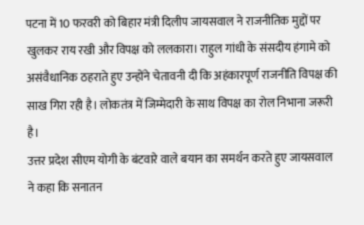पटना में 10 फरवरी को बिहार मंत्री दिलीप जायसवाल ने राजनीतिक मुद्दों पर खुलकर राय रखी और विपक्ष को ललकारा। राहुल गांधी के संसदीय हंगामे को असंवैधानिक ठहराते हुए उन्होंने चेतावनी दी कि अहंकारपूर्ण राजनीति विपक्ष की साख गिरा रही है। लोकतंत्र में जिम्मेदारी के साथ विपक्ष का रोल निभाना जरूरी है।
उत्तर प्रदेश सीएम योगी के बंटवारे वाले बयान का समर्थन करते हुए जायसवाल ने कहा कि सनातन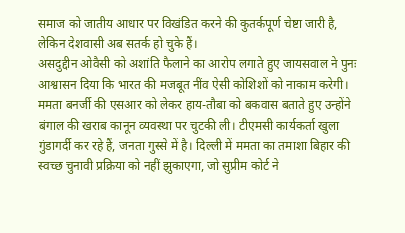समाज को जातीय आधार पर विखंडित करने की कुतर्कपूर्ण चेष्टा जारी है, लेकिन देशवासी अब सतर्क हो चुके हैं।
असदुद्दीन ओवैसी को अशांति फैलाने का आरोप लगाते हुए जायसवाल ने पुनः आश्वासन दिया कि भारत की मजबूत नींव ऐसी कोशिशों को नाकाम करेगी।
ममता बनर्जी की एसआर को लेकर हाय-तौबा को बकवास बताते हुए उन्होंने बंगाल की खराब कानून व्यवस्था पर चुटकी ली। टीएमसी कार्यकर्ता खुला गुंडागर्दी कर रहे हैं, जनता गुस्से में है। दिल्ली में ममता का तमाशा बिहार की स्वच्छ चुनावी प्रक्रिया को नहीं झुकाएगा, जो सुप्रीम कोर्ट ने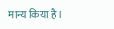मान्य किया है।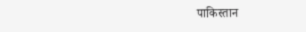पाकिस्तान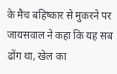के मैच बहिष्कार से मुकरने पर जायसवाल ने कहा कि यह सब ढोंग था, खेल का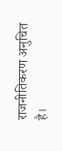राजनीतिकरण अनुचित है।